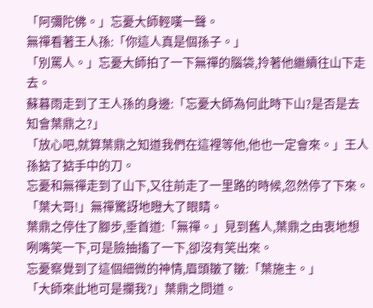「阿彌陀佛。」忘憂大師輕嘆一聲。
無禪看著王人孫:「你這人真是個孫子。」
「別罵人。」忘憂大師拍了一下無禪的腦袋,拎著他繼續往山下走去。
蘇暮雨走到了王人孫的身邊:「忘憂大師為何此時下山?是否是去知會葉鼎之?」
「放心吧,就算葉鼎之知道我們在這裡等他,他也一定會來。」王人孫掂了掂手中的刀。
忘憂和無禪走到了山下,又往前走了一里路的時候,忽然停了下來。
「葉大哥!」無禪驚訝地瞪大了眼睛。
葉鼎之停住了腳步,垂首道:「無禪。」見到舊人,葉鼎之由衷地想咧嘴笑一下,可是臉抽搐了一下,卻沒有笑出來。
忘憂察覺到了這個細微的神情,眉頭皺了皺:「葉施主。」
「大師來此地可是攔我?」葉鼎之問道。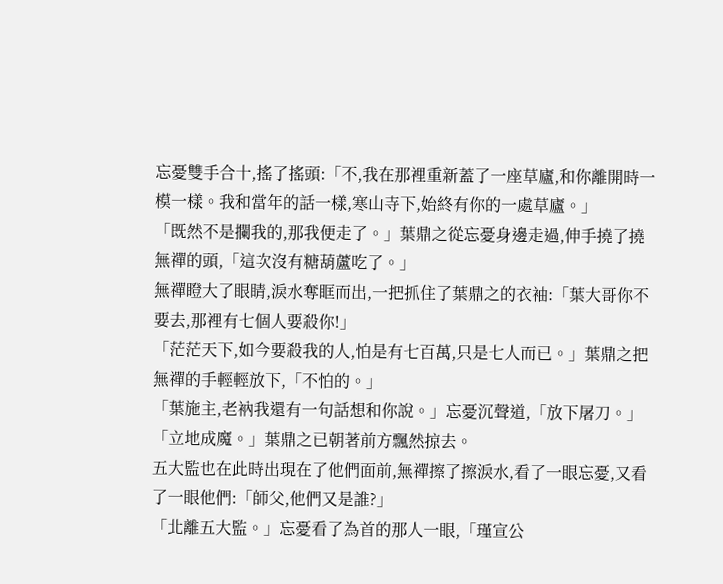忘憂雙手合十,搖了搖頭:「不,我在那裡重新蓋了一座草廬,和你離開時一模一樣。我和當年的話一樣,寒山寺下,始終有你的一處草廬。」
「既然不是攔我的,那我便走了。」葉鼎之從忘憂身邊走過,伸手撓了撓無禪的頭,「這次沒有糖葫蘆吃了。」
無禪瞪大了眼睛,淚水奪眶而出,一把抓住了葉鼎之的衣袖:「葉大哥你不要去,那裡有七個人要殺你!」
「茫茫天下,如今要殺我的人,怕是有七百萬,只是七人而已。」葉鼎之把無禪的手輕輕放下,「不怕的。」
「葉施主,老衲我還有一句話想和你說。」忘憂沉聲道,「放下屠刀。」
「立地成魔。」葉鼎之已朝著前方飄然掠去。
五大監也在此時出現在了他們面前,無禪擦了擦淚水,看了一眼忘憂,又看了一眼他們:「師父,他們又是誰?」
「北離五大監。」忘憂看了為首的那人一眼,「瑾宣公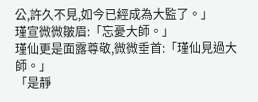公,許久不見,如今已經成為大監了。」
瑾宣微微皺眉:「忘憂大師。」
瑾仙更是面露尊敬,微微垂首:「瑾仙見過大師。」
「是靜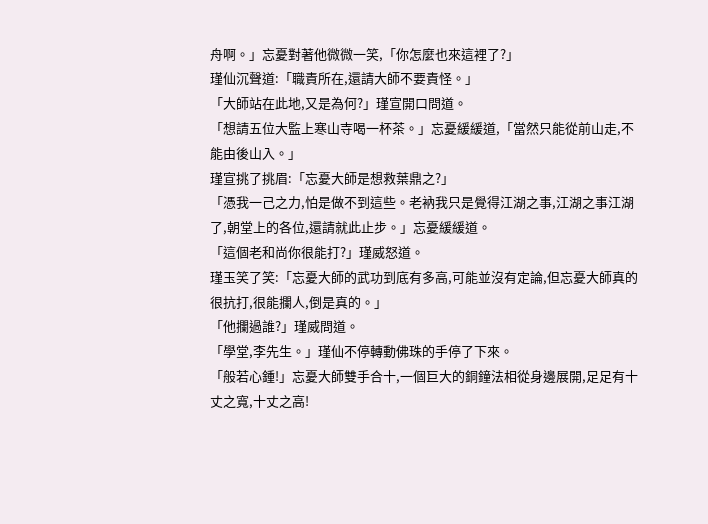舟啊。」忘憂對著他微微一笑,「你怎麼也來這裡了?」
瑾仙沉聲道:「職責所在,還請大師不要責怪。」
「大師站在此地,又是為何?」瑾宣開口問道。
「想請五位大監上寒山寺喝一杯茶。」忘憂緩緩道,「當然只能從前山走,不能由後山入。」
瑾宣挑了挑眉:「忘憂大師是想救葉鼎之?」
「憑我一己之力,怕是做不到這些。老衲我只是覺得江湖之事,江湖之事江湖了,朝堂上的各位,還請就此止步。」忘憂緩緩道。
「這個老和尚你很能打?」瑾威怒道。
瑾玉笑了笑:「忘憂大師的武功到底有多高,可能並沒有定論,但忘憂大師真的很抗打,很能攔人,倒是真的。」
「他攔過誰?」瑾威問道。
「學堂,李先生。」瑾仙不停轉動佛珠的手停了下來。
「般若心鍾!」忘憂大師雙手合十,一個巨大的銅鐘法相從身邊展開,足足有十丈之寬,十丈之高!